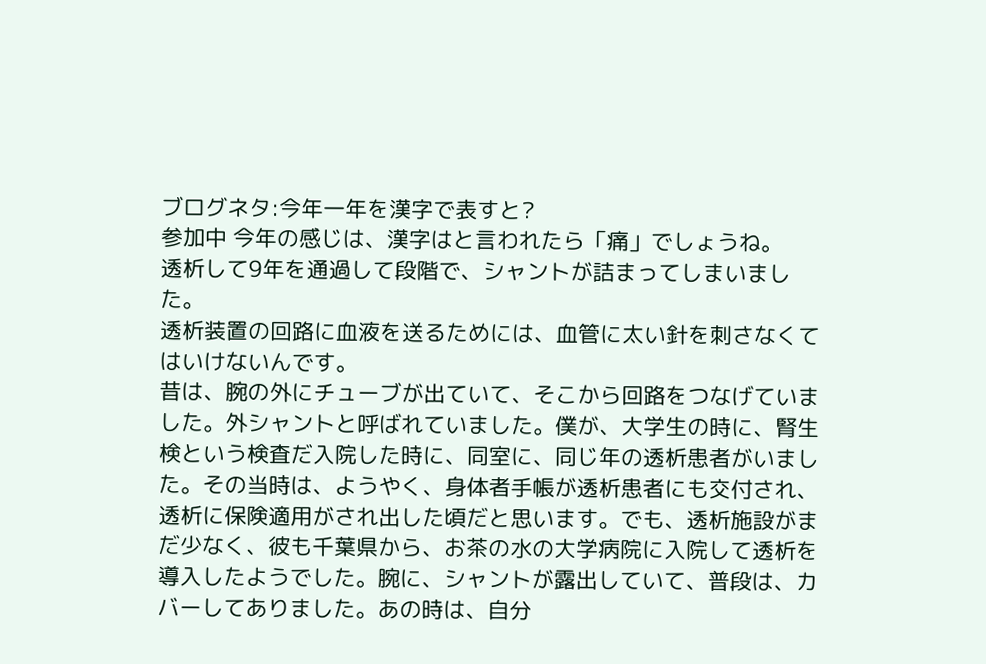ブログネタ:今年一年を漢字で表すと?
参加中 今年の感じは、漢字はと言われたら「痛」でしょうね。
透析して9年を通過して段階で、シャントが詰まってしまいました。
透析装置の回路に血液を送るためには、血管に太い針を刺さなくてはいけないんです。
昔は、腕の外にチューブが出ていて、そこから回路をつなげていました。外シャントと呼ばれていました。僕が、大学生の時に、腎生検という検査だ入院した時に、同室に、同じ年の透析患者がいました。その当時は、ようやく、身体者手帳が透析患者にも交付され、透析に保険適用がされ出した頃だと思います。でも、透析施設がまだ少なく、彼も千葉県から、お茶の水の大学病院に入院して透析を導入したようでした。腕に、シャントが露出していて、普段は、カバーしてありました。あの時は、自分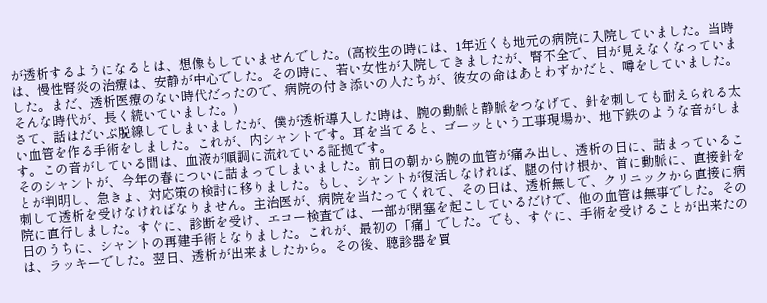が透析するようになるとは、想像もしていませんでした。(高校生の時には、1年近くも地元の病院に入院していました。当時は、慢性腎炎の治療は、安静が中心でした。その時に、若い女性が入院してきましたが、腎不全で、目が見えなくなっていました。まだ、透析医療のない時代だったので、病院の付き添いの人たちが、彼女の命はあとわずかだと、噂をしていました。そんな時代が、長く続いていました。)
さて、話はだいぶ脱線してしまいましたが、僕が透析導入した時は、腕の動脈と静脈をつなげて、針を刺しても耐えられる太い血管を作る手術をしました。これが、内シャントです。耳を当てると、ゴーッという工事現場か、地下鉄のような音がします。この音がしている間は、血液が順調に流れている証拠です。
そのシャントが、今年の春についに詰まってしまいました。前日の朝から腕の血管が痛み出し、透析の日に、詰まっていることが判明し、急きょ、対応策の検討に移りました。もし、シャントが復活しなければ、腿の付け根か、首に動脈に、直接針を刺して透析を受けなければなりません。主治医が、病院を当たってくれて、その日は、透析無しで、クリニックから直接に病院に直行しました。すぐに、診断を受け、エコー検査では、一部が閉塞を起こしているだけで、他の血管は無事でした。その日のうちに、シャントの再建手術となりました。これが、最初の「痛」でした。でも、すぐに、手術を受けることが出来たのは、ラッキーでした。翌日、透析が出来ましたから。その後、聴診器を買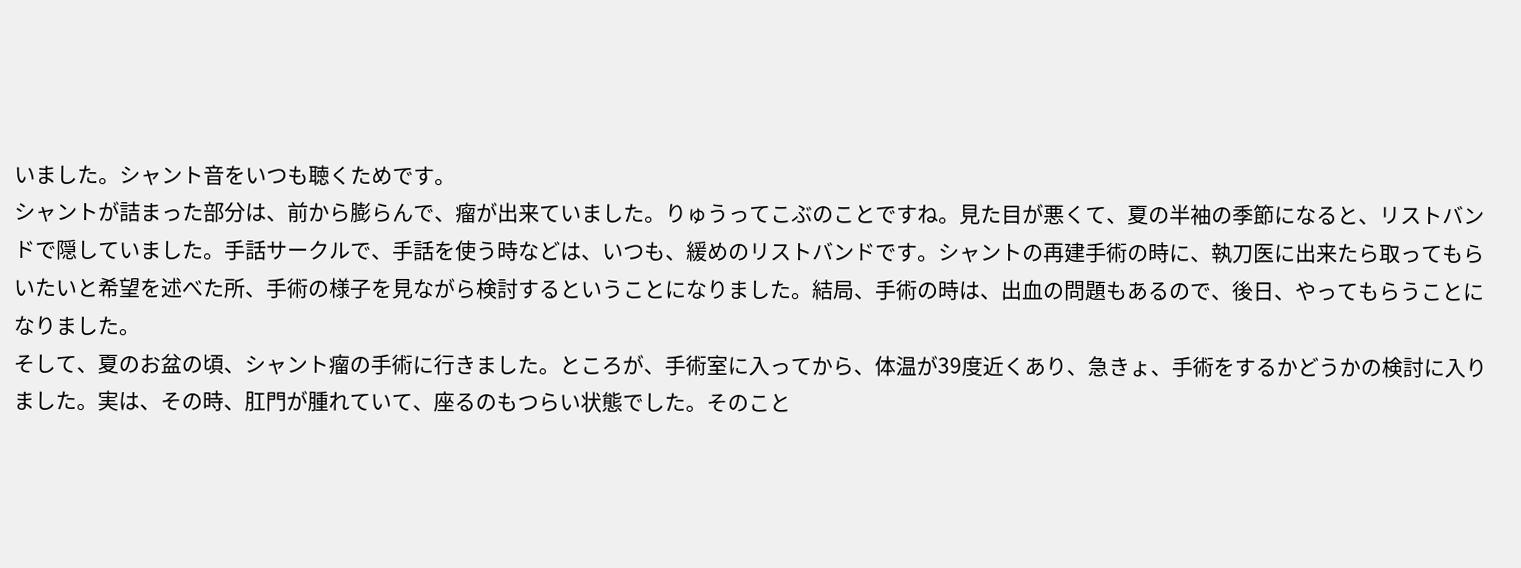いました。シャント音をいつも聴くためです。
シャントが詰まった部分は、前から膨らんで、瘤が出来ていました。りゅうってこぶのことですね。見た目が悪くて、夏の半袖の季節になると、リストバンドで隠していました。手話サークルで、手話を使う時などは、いつも、緩めのリストバンドです。シャントの再建手術の時に、執刀医に出来たら取ってもらいたいと希望を述べた所、手術の様子を見ながら検討するということになりました。結局、手術の時は、出血の問題もあるので、後日、やってもらうことになりました。
そして、夏のお盆の頃、シャント瘤の手術に行きました。ところが、手術室に入ってから、体温が39度近くあり、急きょ、手術をするかどうかの検討に入りました。実は、その時、肛門が腫れていて、座るのもつらい状態でした。そのこと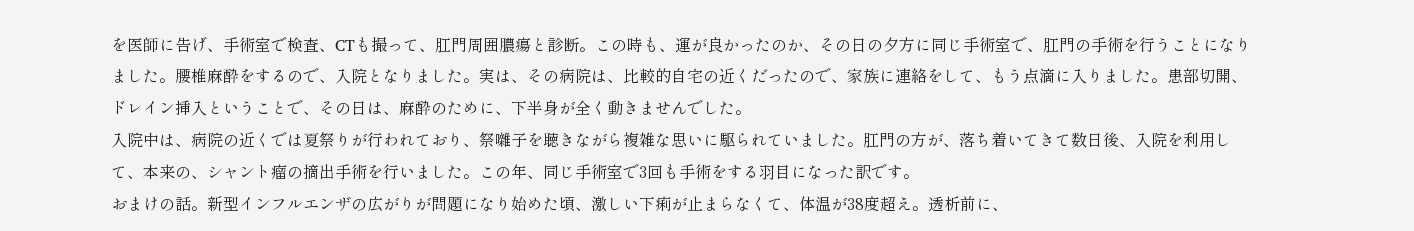を医師に告げ、手術室で検査、CTも撮って、肛門周囲膿瘍と診断。この時も、運が良かったのか、その日の夕方に同じ手術室で、肛門の手術を行うことになりました。腰椎麻酔をするので、入院となりました。実は、その病院は、比較的自宅の近くだったので、家族に連絡をして、もう点滴に入りました。患部切開、ドレイン挿入ということで、その日は、麻酔のために、下半身が全く動きませんでした。
入院中は、病院の近くでは夏祭りが行われており、祭囃子を聴きながら複雑な思いに駆られていました。肛門の方が、落ち着いてきて数日後、入院を利用して、本来の、シャント瘤の摘出手術を行いました。この年、同じ手術室で3回も手術をする羽目になった訳です。
おまけの話。新型インフルエンザの広がりが問題になり始めた頃、激しい下痢が止まらなくて、体温が38度超え。透析前に、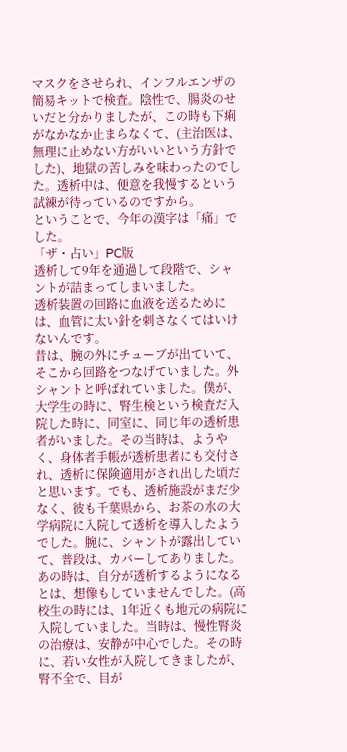マスクをさせられ、インフルエンザの簡易キットで検査。陰性で、腸炎のせいだと分かりましたが、この時も下痢がなかなか止まらなくて、(主治医は、無理に止めない方がいいという方針でした)、地獄の苦しみを味わったのでした。透析中は、便意を我慢するという試練が待っているのですから。
ということで、今年の漢字は「痛」でした。
「ザ・占い」PC版
透析して9年を通過して段階で、シャントが詰まってしまいました。
透析装置の回路に血液を送るためには、血管に太い針を刺さなくてはいけないんです。
昔は、腕の外にチューブが出ていて、そこから回路をつなげていました。外シャントと呼ばれていました。僕が、大学生の時に、腎生検という検査だ入院した時に、同室に、同じ年の透析患者がいました。その当時は、ようやく、身体者手帳が透析患者にも交付され、透析に保険適用がされ出した頃だと思います。でも、透析施設がまだ少なく、彼も千葉県から、お茶の水の大学病院に入院して透析を導入したようでした。腕に、シャントが露出していて、普段は、カバーしてありました。あの時は、自分が透析するようになるとは、想像もしていませんでした。(高校生の時には、1年近くも地元の病院に入院していました。当時は、慢性腎炎の治療は、安静が中心でした。その時に、若い女性が入院してきましたが、腎不全で、目が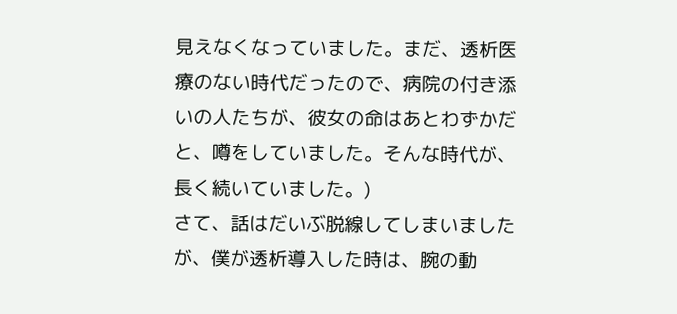見えなくなっていました。まだ、透析医療のない時代だったので、病院の付き添いの人たちが、彼女の命はあとわずかだと、噂をしていました。そんな時代が、長く続いていました。)
さて、話はだいぶ脱線してしまいましたが、僕が透析導入した時は、腕の動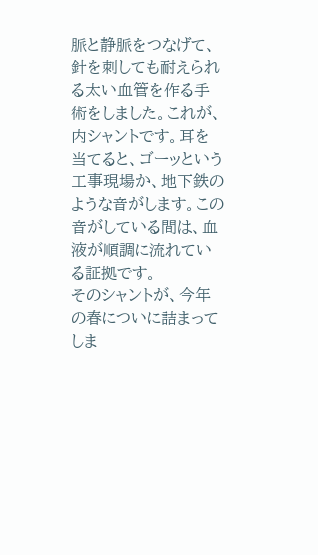脈と静脈をつなげて、針を刺しても耐えられる太い血管を作る手術をしました。これが、内シャントです。耳を当てると、ゴーッという工事現場か、地下鉄のような音がします。この音がしている間は、血液が順調に流れている証拠です。
そのシャントが、今年の春についに詰まってしま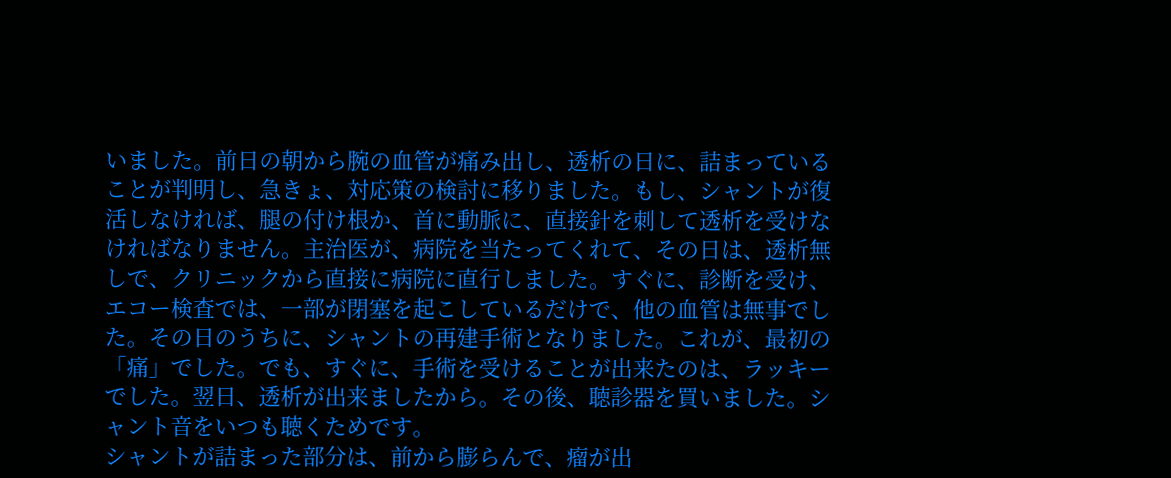いました。前日の朝から腕の血管が痛み出し、透析の日に、詰まっていることが判明し、急きょ、対応策の検討に移りました。もし、シャントが復活しなければ、腿の付け根か、首に動脈に、直接針を刺して透析を受けなければなりません。主治医が、病院を当たってくれて、その日は、透析無しで、クリニックから直接に病院に直行しました。すぐに、診断を受け、エコー検査では、一部が閉塞を起こしているだけで、他の血管は無事でした。その日のうちに、シャントの再建手術となりました。これが、最初の「痛」でした。でも、すぐに、手術を受けることが出来たのは、ラッキーでした。翌日、透析が出来ましたから。その後、聴診器を買いました。シャント音をいつも聴くためです。
シャントが詰まった部分は、前から膨らんで、瘤が出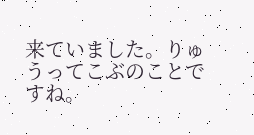来ていました。りゅうってこぶのことですね。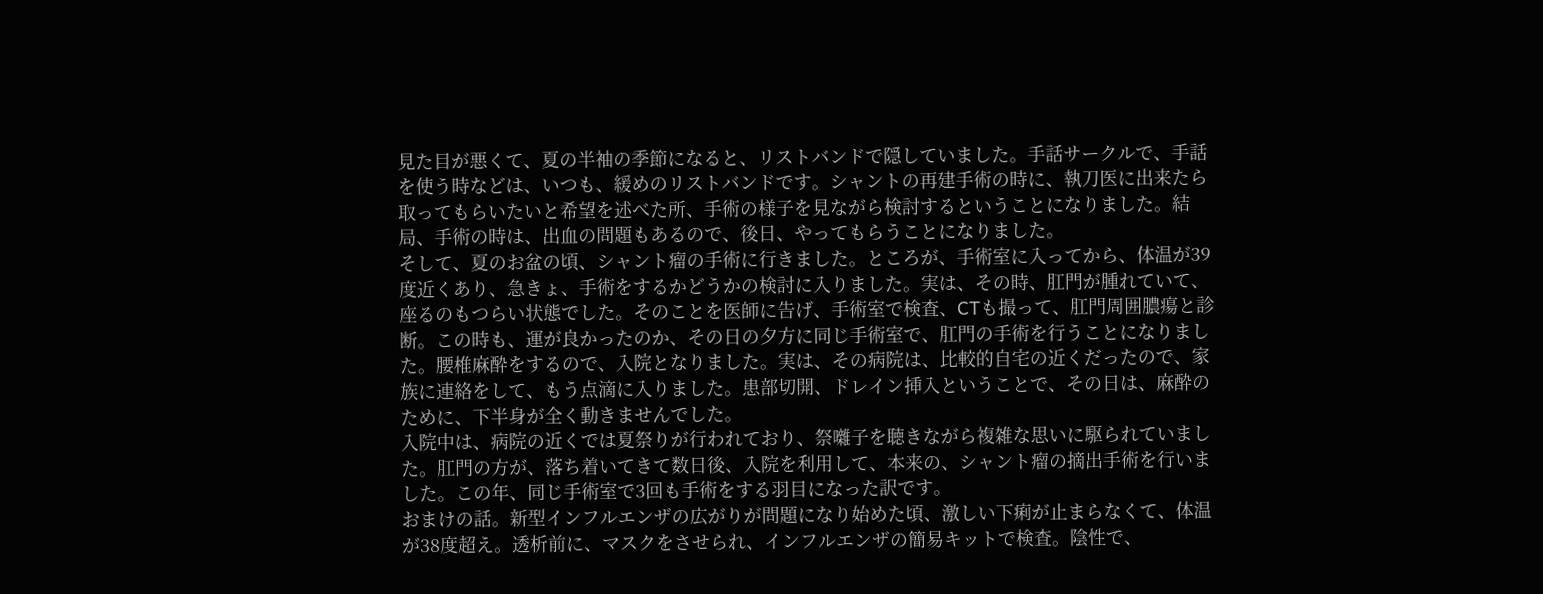見た目が悪くて、夏の半袖の季節になると、リストバンドで隠していました。手話サークルで、手話を使う時などは、いつも、緩めのリストバンドです。シャントの再建手術の時に、執刀医に出来たら取ってもらいたいと希望を述べた所、手術の様子を見ながら検討するということになりました。結局、手術の時は、出血の問題もあるので、後日、やってもらうことになりました。
そして、夏のお盆の頃、シャント瘤の手術に行きました。ところが、手術室に入ってから、体温が39度近くあり、急きょ、手術をするかどうかの検討に入りました。実は、その時、肛門が腫れていて、座るのもつらい状態でした。そのことを医師に告げ、手術室で検査、CTも撮って、肛門周囲膿瘍と診断。この時も、運が良かったのか、その日の夕方に同じ手術室で、肛門の手術を行うことになりました。腰椎麻酔をするので、入院となりました。実は、その病院は、比較的自宅の近くだったので、家族に連絡をして、もう点滴に入りました。患部切開、ドレイン挿入ということで、その日は、麻酔のために、下半身が全く動きませんでした。
入院中は、病院の近くでは夏祭りが行われており、祭囃子を聴きながら複雑な思いに駆られていました。肛門の方が、落ち着いてきて数日後、入院を利用して、本来の、シャント瘤の摘出手術を行いました。この年、同じ手術室で3回も手術をする羽目になった訳です。
おまけの話。新型インフルエンザの広がりが問題になり始めた頃、激しい下痢が止まらなくて、体温が38度超え。透析前に、マスクをさせられ、インフルエンザの簡易キットで検査。陰性で、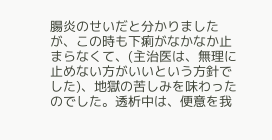腸炎のせいだと分かりましたが、この時も下痢がなかなか止まらなくて、(主治医は、無理に止めない方がいいという方針でした)、地獄の苦しみを味わったのでした。透析中は、便意を我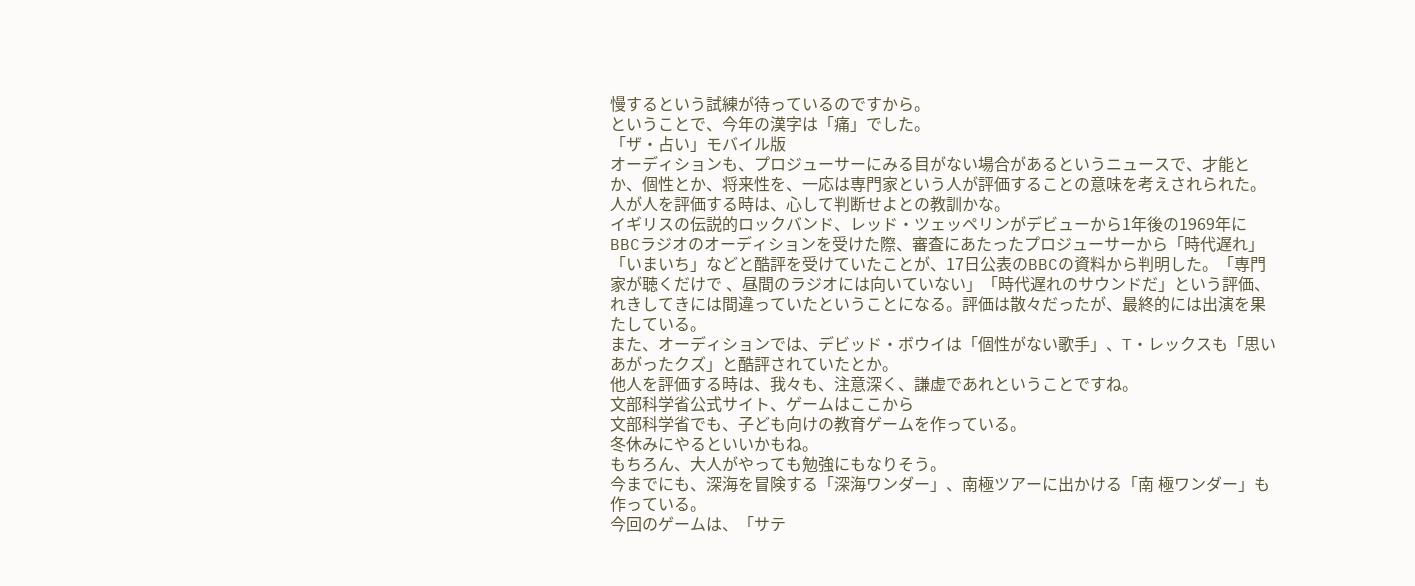慢するという試練が待っているのですから。
ということで、今年の漢字は「痛」でした。
「ザ・占い」モバイル版
オーディションも、プロジューサーにみる目がない場合があるというニュースで、才能とか、個性とか、将来性を、一応は専門家という人が評価することの意味を考えされられた。人が人を評価する時は、心して判断せよとの教訓かな。
イギリスの伝説的ロックバンド、レッド・ツェッペリンがデビューから1年後の1969年にBBCラジオのオーディションを受けた際、審査にあたったプロジューサーから「時代遅れ」「いまいち」などと酷評を受けていたことが、17日公表のBBCの資料から判明した。「専門家が聴くだけで 、昼間のラジオには向いていない」「時代遅れのサウンドだ」という評価、れきしてきには間違っていたということになる。評価は散々だったが、最終的には出演を果たしている。
また、オーディションでは、デビッド・ボウイは「個性がない歌手」、T・レックスも「思いあがったクズ」と酷評されていたとか。
他人を評価する時は、我々も、注意深く、謙虚であれということですね。
文部科学省公式サイト、ゲームはここから
文部科学省でも、子ども向けの教育ゲームを作っている。
冬休みにやるといいかもね。
もちろん、大人がやっても勉強にもなりそう。
今までにも、深海を冒険する「深海ワンダー」、南極ツアーに出かける「南 極ワンダー」も作っている。
今回のゲームは、「サテ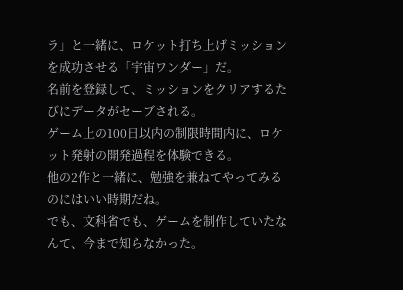ラ」と一緒に、ロケット打ち上げミッションを成功させる「宇宙ワンダー」だ。
名前を登録して、ミッションをクリアするたびにデータがセーブされる。
ゲーム上の100日以内の制限時間内に、ロケット発射の開発過程を体験できる。
他の2作と一緒に、勉強を兼ねてやってみるのにはいい時期だね。
でも、文科省でも、ゲームを制作していたなんて、今まで知らなかった。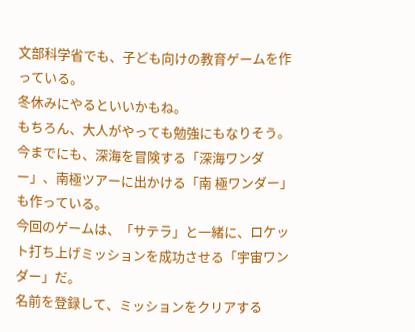文部科学省でも、子ども向けの教育ゲームを作っている。
冬休みにやるといいかもね。
もちろん、大人がやっても勉強にもなりそう。
今までにも、深海を冒険する「深海ワンダー」、南極ツアーに出かける「南 極ワンダー」も作っている。
今回のゲームは、「サテラ」と一緒に、ロケット打ち上げミッションを成功させる「宇宙ワンダー」だ。
名前を登録して、ミッションをクリアする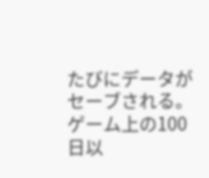たびにデータがセーブされる。
ゲーム上の100日以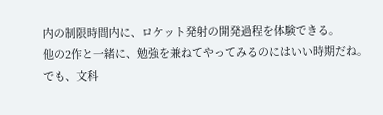内の制限時間内に、ロケット発射の開発過程を体験できる。
他の2作と一緒に、勉強を兼ねてやってみるのにはいい時期だね。
でも、文科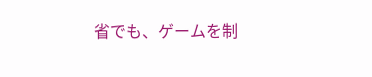省でも、ゲームを制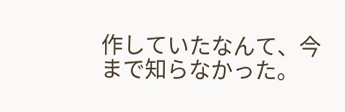作していたなんて、今まで知らなかった。